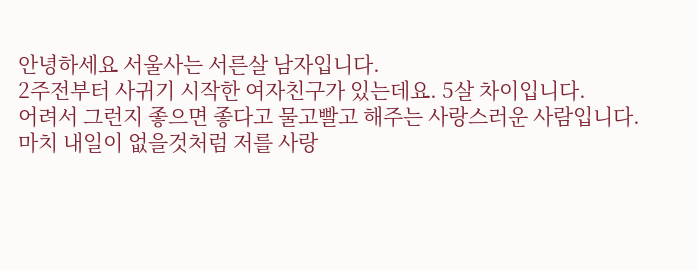안녕하세요 서울사는 서른살 남자입니다.
2주전부터 사귀기 시작한 여자친구가 있는데요. 5살 차이입니다.
어려서 그런지 좋으면 좋다고 물고빨고 해주는 사랑스러운 사람입니다.
마치 내일이 없을것처럼 저를 사랑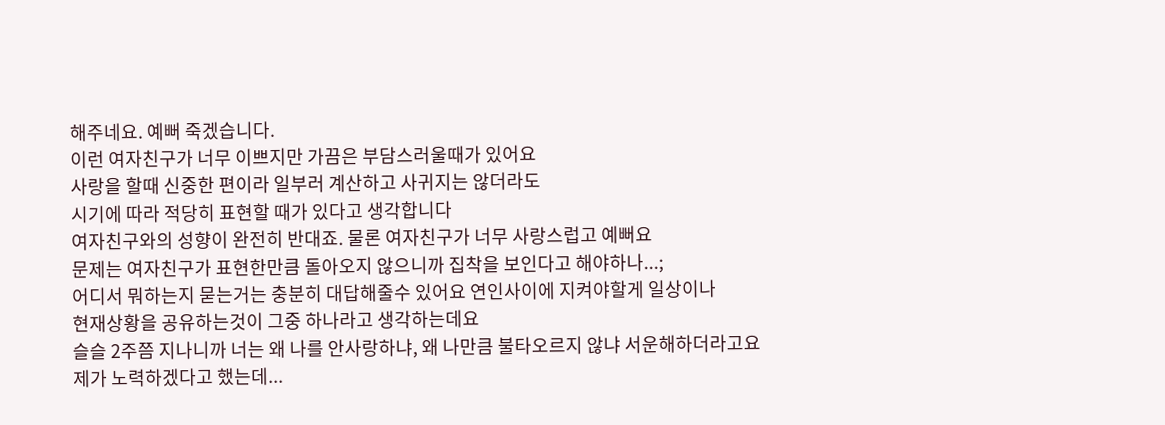해주네요. 예뻐 죽겠습니다.
이런 여자친구가 너무 이쁘지만 가끔은 부담스러울때가 있어요
사랑을 할때 신중한 편이라 일부러 계산하고 사귀지는 않더라도
시기에 따라 적당히 표현할 때가 있다고 생각합니다
여자친구와의 성향이 완전히 반대죠. 물론 여자친구가 너무 사랑스럽고 예뻐요
문제는 여자친구가 표현한만큼 돌아오지 않으니까 집착을 보인다고 해야하나...;
어디서 뭐하는지 묻는거는 충분히 대답해줄수 있어요 연인사이에 지켜야할게 일상이나
현재상황을 공유하는것이 그중 하나라고 생각하는데요
슬슬 2주쯤 지나니까 너는 왜 나를 안사랑하냐, 왜 나만큼 불타오르지 않냐 서운해하더라고요
제가 노력하겠다고 했는데...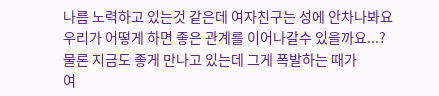나름 노력하고 있는것 같은데 여자친구는 성에 안차나봐요
우리가 어떻게 하면 좋은 관계를 이어나갈수 있을까요...?
물론 지금도 좋게 만나고 있는데 그게 폭발하는 때가
여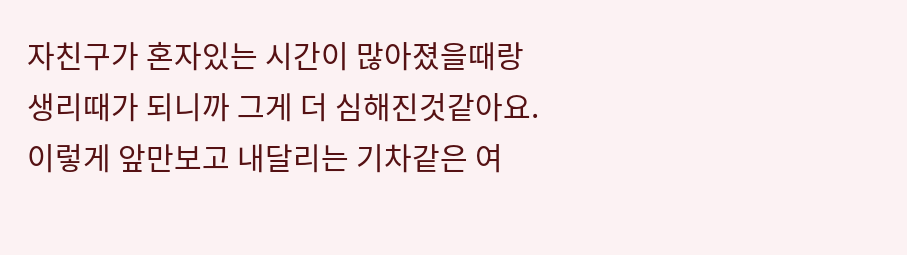자친구가 혼자있는 시간이 많아졌을때랑
생리때가 되니까 그게 더 심해진것같아요.
이렇게 앞만보고 내달리는 기차같은 여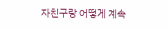자친구랑 어떻게 계속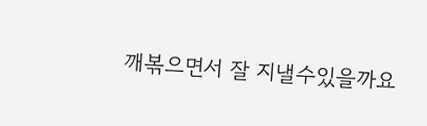깨볶으면서 잘 지낼수있을까요